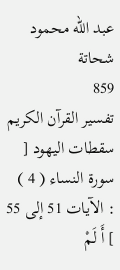عبد الله محمود شحاتة
859
تفسير القرآن الكريم
سقطات اليهود [ سورة النساء ( 4 ) : الآيات 51 إلى 55 ] أَ لَمْ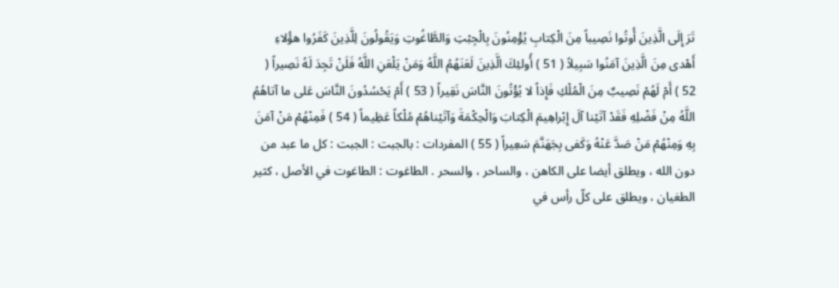تَرَ إِلَى الَّذِينَ أُوتُوا نَصِيباً مِنَ الْكِتابِ يُؤْمِنُونَ بِالْجِبْتِ وَالطَّاغُوتِ وَيَقُولُونَ لِلَّذِينَ كَفَرُوا هؤُلاءِ أَهْدى مِنَ الَّذِينَ آمَنُوا سَبِيلاً ( 51 ) أُولئِكَ الَّذِينَ لَعَنَهُمُ اللَّهُ وَمَنْ يَلْعَنِ اللَّهُ فَلَنْ تَجِدَ لَهُ نَصِيراً ( 52 ) أَمْ لَهُمْ نَصِيبٌ مِنَ الْمُلْكِ فَإِذاً لا يُؤْتُونَ النَّاسَ نَقِيراً ( 53 ) أَمْ يَحْسُدُونَ النَّاسَ عَلى ما آتاهُمُ اللَّهُ مِنْ فَضْلِهِ فَقَدْ آتَيْنا آلَ إِبْراهِيمَ الْكِتابَ وَالْحِكْمَةَ وَآتَيْناهُمْ مُلْكاً عَظِيماً ( 54 ) فَمِنْهُمْ مَنْ آمَنَ بِهِ وَمِنْهُمْ مَنْ صَدَّ عَنْهُ وَكَفى بِجَهَنَّمَ سَعِيراً ( 55 ) المفردات : بالجبت : الجبت : كل ما عبد من دون الله ، ويطلق أيضا على الكاهن ، والساحر ، والسحر . الطاغوت : الطاغوت في الأصل ، كثير الطغيان ، ويطلق على كلّ رأس في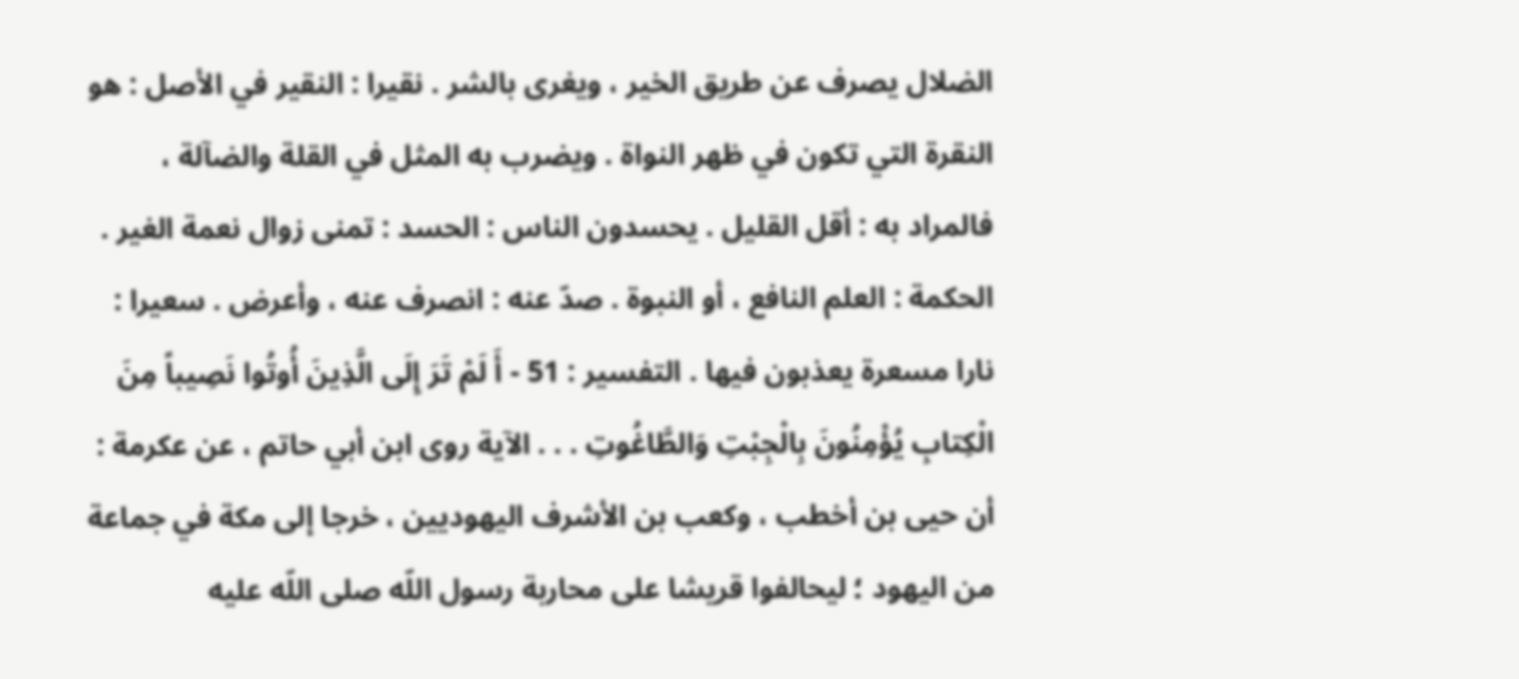الضلال يصرف عن طريق الخير ، ويغرى بالشر . نقيرا : النقير في الأصل : هو النقرة التي تكون في ظهر النواة . ويضرب به المثل في القلة والضآلة ، فالمراد به : أقل القليل . يحسدون الناس : الحسد : تمنى زوال نعمة الغير . الحكمة : العلم النافع ، أو النبوة . صدّ عنه : انصرف عنه ، وأعرض . سعيرا : نارا مسعرة يعذبون فيها . التفسير : 51 - أَ لَمْ تَرَ إِلَى الَّذِينَ أُوتُوا نَصِيباً مِنَ الْكِتابِ يُؤْمِنُونَ بِالْجِبْتِ وَالطَّاغُوتِ . . . الآية روى ابن أبي حاتم ، عن عكرمة : أن حيى بن أخطب ، وكعب بن الأشرف اليهوديين ، خرجا إلى مكة في جماعة من اليهود ؛ ليحالفوا قريشا على محاربة رسول اللّه صلى اللّه عليه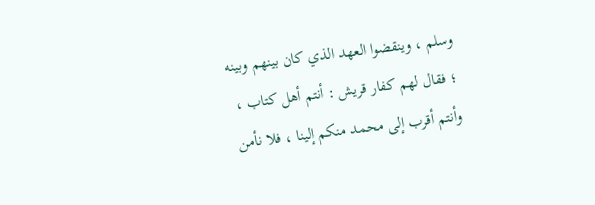وسلم ، وينقضوا العهد الذي كان بينهم وبينه ؛ فقال لهم كفار قريش : أنتم أهل كتاب ، وأنتم أقرب إلى محمد منكم إلينا ، فلا نأمن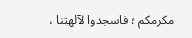مكرمكم ؛ فاسجدوا لآلهتنا ،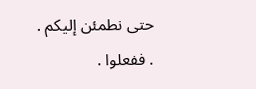حتى نطمئن إليكم . . ففعلوا .